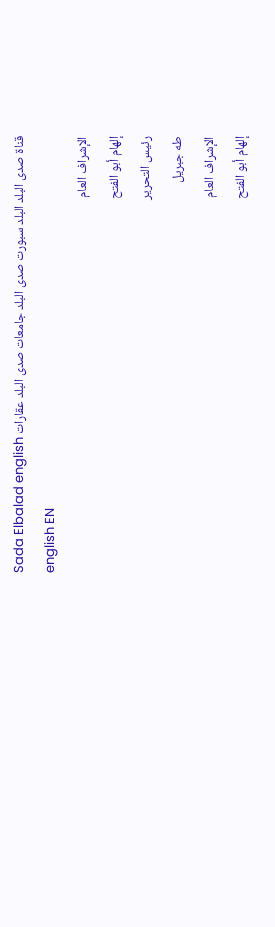قناة صدى البلد البلد سبورت صدى البلد جامعات صدى البلد عقارات Sada Elbalad english
english EN
الإشراف العام
إلهام أبو الفتح
رئيس التحرير
طه جبريل
الإشراف العام
إلهام أبو الفتح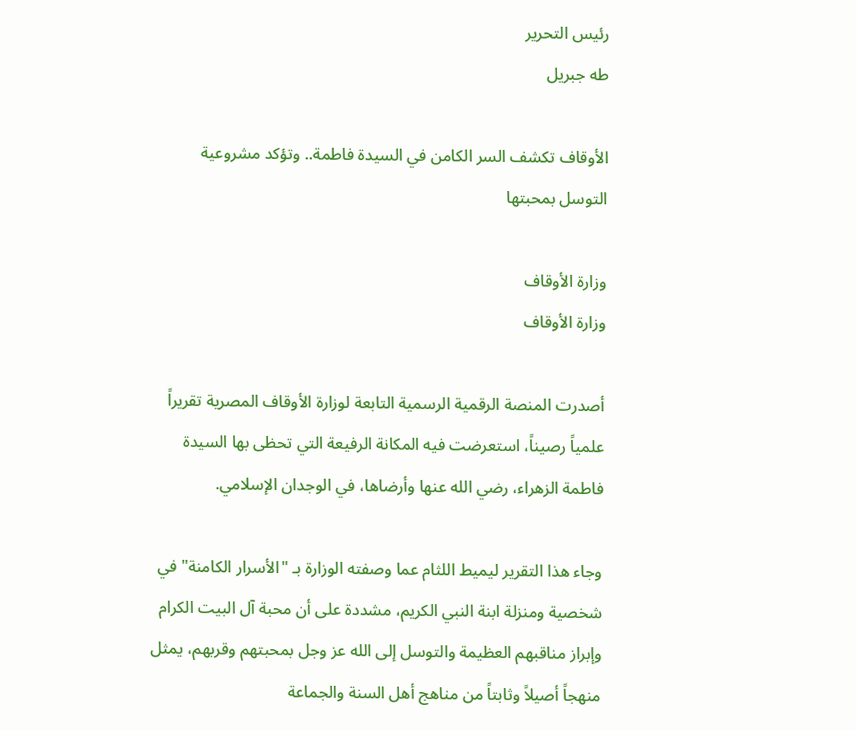رئيس التحرير
طه جبريل

الأوقاف تكشف السر الكامن في السيدة فاطمة.. وتؤكد مشروعية التوسل بمحبتها

وزارة الأوقاف
وزارة الأوقاف

أصدرت المنصة الرقمية الرسمية التابعة لوزارة الأوقاف المصرية تقريراً علمياً رصيناً، استعرضت فيه المكانة الرفيعة التي تحظى بها السيدة فاطمة الزهراء، رضي الله عنها وأرضاها، في الوجدان الإسلامي.

وجاء هذا التقرير ليميط اللثام عما وصفته الوزارة بـ "الأسرار الكامنة" في شخصية ومنزلة ابنة النبي الكريم، مشددة على أن محبة آل البيت الكرام وإبراز مناقبهم العظيمة والتوسل إلى الله عز وجل بمحبتهم وقربهم، يمثل منهجاً أصيلاً وثابتاً من مناهج أهل السنة والجماعة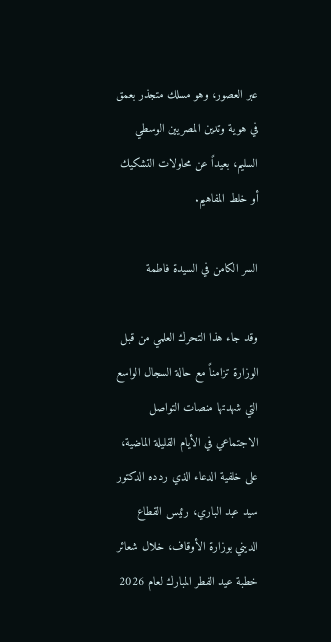عبر العصور، وهو مسلك متجذر بعمق في هوية وتدين المصريين الوسطي السليم، بعيداً عن محاولات التشكيك أو خلط المفاهيم.

السر الكامن في السيدة فاطمة

وقد جاء هذا التحرك العلمي من قبل الوزارة تزامناً مع حالة السجال الواسع التي شهدتها منصات التواصل الاجتماعي في الأيام القليلة الماضية، على خلفية الدعاء الذي ردده الدكتور سيد عبد الباري، رئيس القطاع الديني بوزارة الأوقاف، خلال شعائر خطبة عيد الفطر المبارك لعام 2026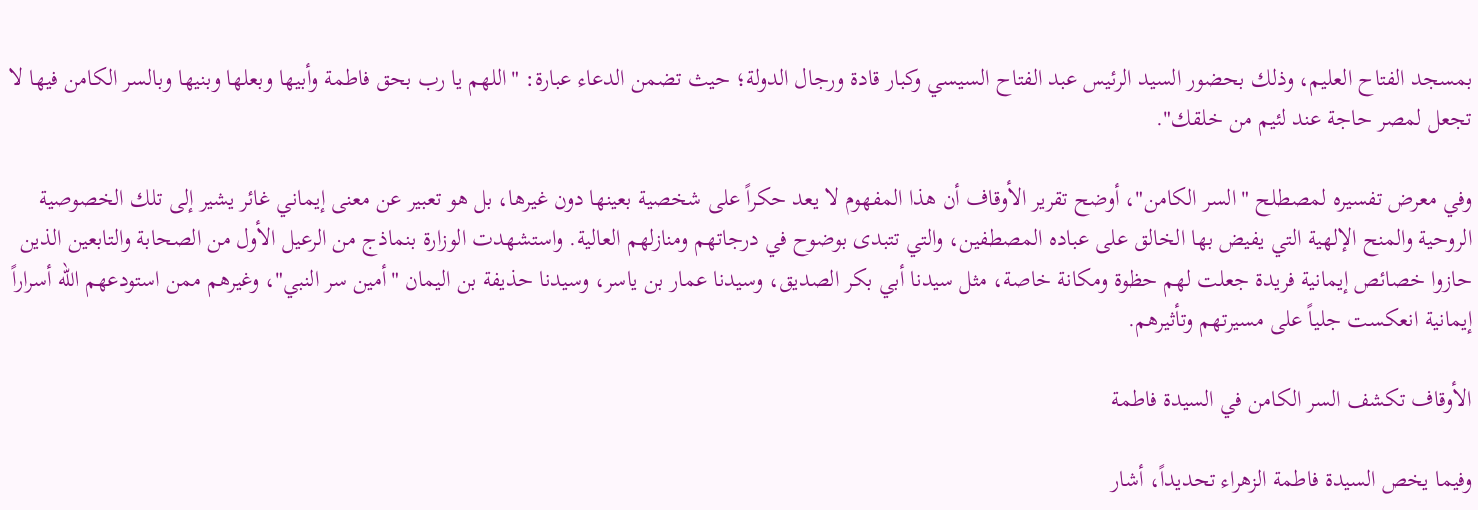بمسجد الفتاح العليم، وذلك بحضور السيد الرئيس عبد الفتاح السيسي وكبار قادة ورجال الدولة؛ حيث تضمن الدعاء عبارة: "اللهم يا رب بحق فاطمة وأبيها وبعلها وبنيها وبالسر الكامن فيها لا تجعل لمصر حاجة عند لئيم من خلقك".

وفي معرض تفسيره لمصطلح "السر الكامن"، أوضح تقرير الأوقاف أن هذا المفهوم لا يعد حكراً على شخصية بعينها دون غيرها، بل هو تعبير عن معنى إيماني غائر يشير إلى تلك الخصوصية الروحية والمنح الإلهية التي يفيض بها الخالق على عباده المصطفين، والتي تتبدى بوضوح في درجاتهم ومنازلهم العالية. واستشهدت الوزارة بنماذج من الرعيل الأول من الصحابة والتابعين الذين حازوا خصائص إيمانية فريدة جعلت لهم حظوة ومكانة خاصة، مثل سيدنا أبي بكر الصديق، وسيدنا عمار بن ياسر، وسيدنا حذيفة بن اليمان "أمين سر النبي"، وغيرهم ممن استودعهم الله أسراراً إيمانية انعكست جلياً على مسيرتهم وتأثيرهم.

الأوقاف تكشف السر الكامن في السيدة فاطمة

وفيما يخص السيدة فاطمة الزهراء تحديداً، أشار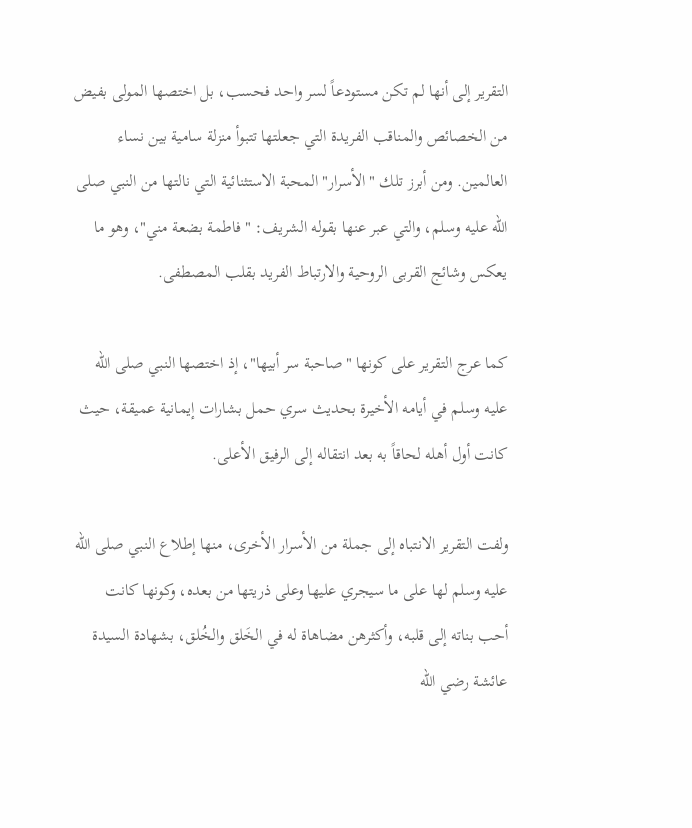التقرير إلى أنها لم تكن مستودعاً لسر واحد فحسب، بل اختصها المولى بفيض من الخصائص والمناقب الفريدة التي جعلتها تتبوأ منزلة سامية بين نساء العالمين. ومن أبرز تلك "الأسرار" المحبة الاستثنائية التي نالتها من النبي صلى الله عليه وسلم، والتي عبر عنها بقوله الشريف: "فاطمة بضعة مني"، وهو ما يعكس وشائج القربى الروحية والارتباط الفريد بقلب المصطفى.

كما عرج التقرير على كونها "صاحبة سر أبيها"، إذ اختصها النبي صلى الله عليه وسلم في أيامه الأخيرة بحديث سري حمل بشارات إيمانية عميقة، حيث كانت أول أهله لحاقاً به بعد انتقاله إلى الرفيق الأعلى.

ولفت التقرير الانتباه إلى جملة من الأسرار الأخرى، منها إطلاع النبي صلى الله عليه وسلم لها على ما سيجري عليها وعلى ذريتها من بعده، وكونها كانت أحب بناته إلى قلبه، وأكثرهن مضاهاة له في الخَلق والخُلق، بشهادة السيدة عائشة رضي الله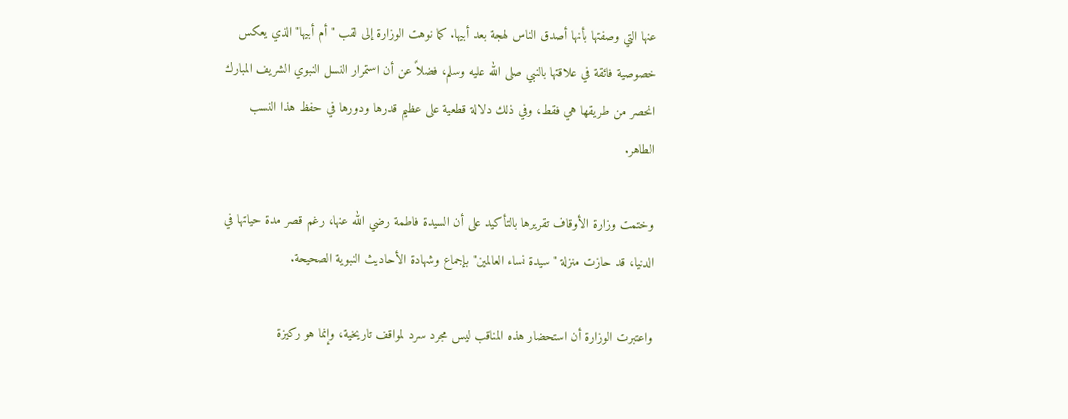عنها التي وصفتها بأنها أصدق الناس لهجة بعد أبيها. كما نوهت الوزارة إلى لقب "أم أبيها" الذي يعكس خصوصية فائقة في علاقتها بالنبي صلى الله عليه وسلم، فضلاً عن أن استمرار النسل النبوي الشريف المبارك انحصر من طريقها هي فقط، وفي ذلك دلالة قطعية على عظيم قدرها ودورها في حفظ هذا النسب الطاهر.

وختمت وزارة الأوقاف تقريرها بالتأكيد على أن السيدة فاطمة رضي الله عنها، رغم قصر مدة حياتها في الدنيا، قد حازت منزلة "سيدة نساء العالمين" بإجماع وشهادة الأحاديث النبوية الصحيحة.

واعتبرت الوزارة أن استحضار هذه المناقب ليس مجرد سرد لمواقف تاريخية، وإنما هو ركيزة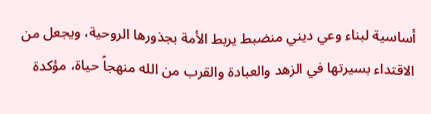أساسية لبناء وعي ديني منضبط يربط الأمة بجذورها الروحية، ويجعل من الاقتداء بسيرتها في الزهد والعبادة والقرب من الله منهجاً حياة، مؤكدة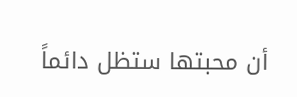أن محبتها ستظل دائماً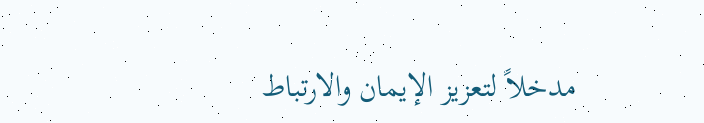مدخلاً لتعزيز الإيمان والارتباط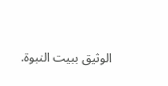الوثيق ببيت النبوة.